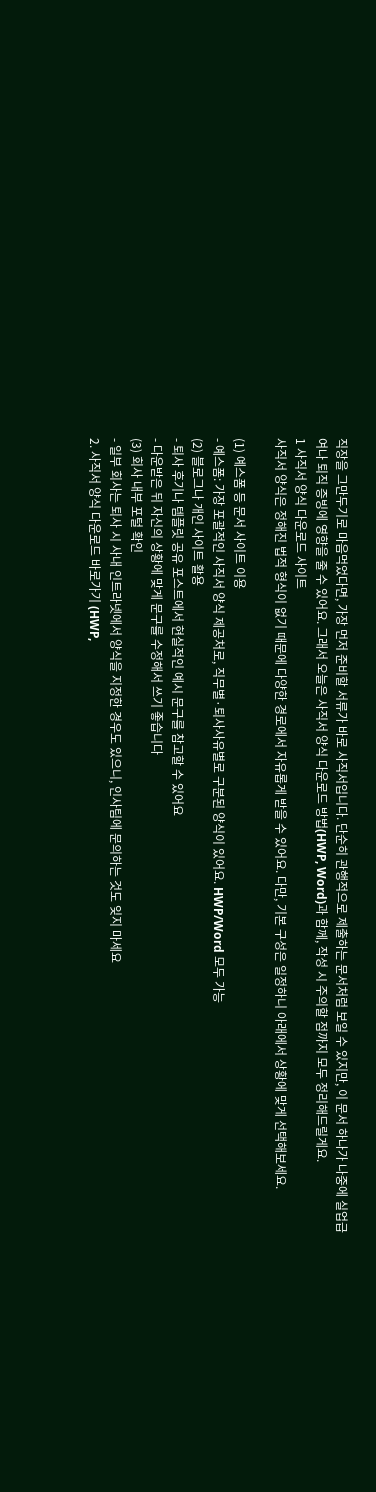직장을 그만두기로 마음먹었다면, 가장 먼저 준비할 서류가 바로 사직서입니다. 단순히 관행적으로 제출하는 문서처럼 보일 수 있지만, 이 문서 하나가 나중에 실업급여나 퇴직 증빙에 영향을 줄 수 있어요. 그래서 오늘은 사직서 양식 다운로드 방법(HWP, Word)과 함께, 작성 시 주의할 점까지 모두 정리해드릴게요.
1 사직서 양식 다운로드 사이트
사직서 양식은 정해진 법적 형식이 없기 때문에 다양한 경로에서 자유롭게 받을 수 있어요. 다만, 기본 구성은 일정하니 아래에서 상황에 맞게 선택해보세요.

(1) 예스폼 등 문서 사이트 이용
- 예스폼: 가장 포괄적인 사직서 양식 제공처로, 직무별·퇴사사유별로 구분된 양식이 있어요. HWP/Word 모두 가능
(2) 블로그나 개인 사이트 활용
- 퇴사 후기나 템플릿 공유 포스트에서 현실적인 예시 문구를 참고할 수 있어요
- 다운받은 뒤 자신의 상황에 맞게 문구를 수정해서 쓰기 좋습니다
(3) 회사 내부 포털 확인
- 일부 회사는 퇴사 시 사내 인트라넷에서 양식을 지정한 경우도 있으니, 인사팀에 문의하는 것도 잊지 마세요
2. 사직서 양식 다운로드 바로가기 (HWP,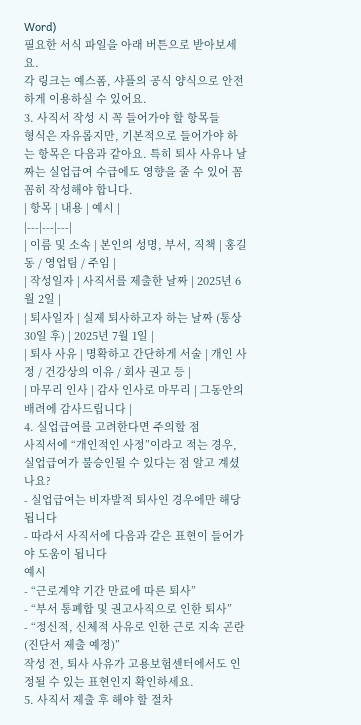Word)
필요한 서식 파일을 아래 버튼으로 받아보세요.
각 링크는 예스폼, 샤플의 공식 양식으로 안전하게 이용하실 수 있어요.
3. 사직서 작성 시 꼭 들어가야 할 항목들
형식은 자유롭지만, 기본적으로 들어가야 하는 항목은 다음과 같아요. 특히 퇴사 사유나 날짜는 실업급여 수급에도 영향을 줄 수 있어 꼼꼼히 작성해야 합니다.
| 항목 | 내용 | 예시 |
|---|---|---|
| 이름 및 소속 | 본인의 성명, 부서, 직책 | 홍길동 / 영업팀 / 주임 |
| 작성일자 | 사직서를 제출한 날짜 | 2025년 6월 2일 |
| 퇴사일자 | 실제 퇴사하고자 하는 날짜 (통상 30일 후) | 2025년 7월 1일 |
| 퇴사 사유 | 명확하고 간단하게 서술 | 개인 사정 / 건강상의 이유 / 회사 권고 등 |
| 마무리 인사 | 감사 인사로 마무리 | 그동안의 배려에 감사드립니다 |
4. 실업급여를 고려한다면 주의할 점
사직서에 “개인적인 사정”이라고 적는 경우, 실업급여가 불승인될 수 있다는 점 알고 계셨나요?
- 실업급여는 비자발적 퇴사인 경우에만 해당됩니다
- 따라서 사직서에 다음과 같은 표현이 들어가야 도움이 됩니다
예시
- “근로계약 기간 만료에 따른 퇴사”
- “부서 통폐합 및 권고사직으로 인한 퇴사”
- “정신적, 신체적 사유로 인한 근로 지속 곤란 (진단서 제출 예정)”
작성 전, 퇴사 사유가 고용보험센터에서도 인정될 수 있는 표현인지 확인하세요.
5. 사직서 제출 후 해야 할 절차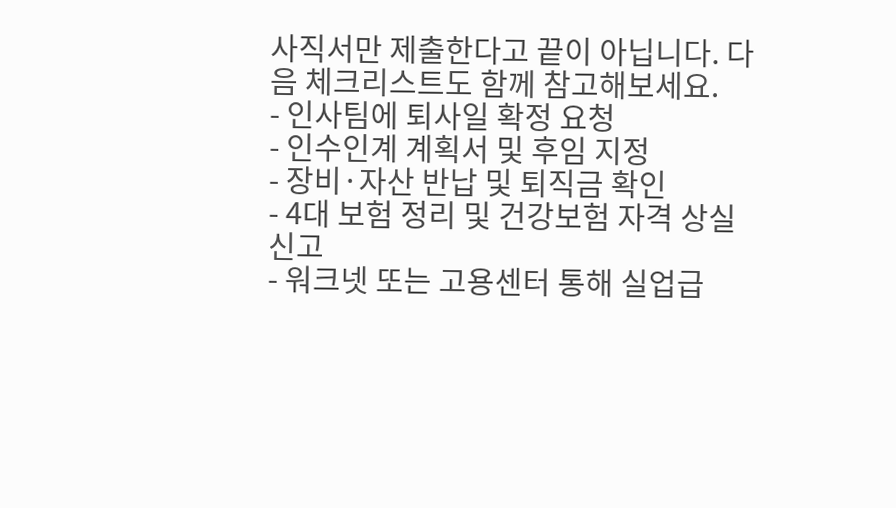사직서만 제출한다고 끝이 아닙니다. 다음 체크리스트도 함께 참고해보세요.
- 인사팀에 퇴사일 확정 요청
- 인수인계 계획서 및 후임 지정
- 장비·자산 반납 및 퇴직금 확인
- 4대 보험 정리 및 건강보험 자격 상실 신고
- 워크넷 또는 고용센터 통해 실업급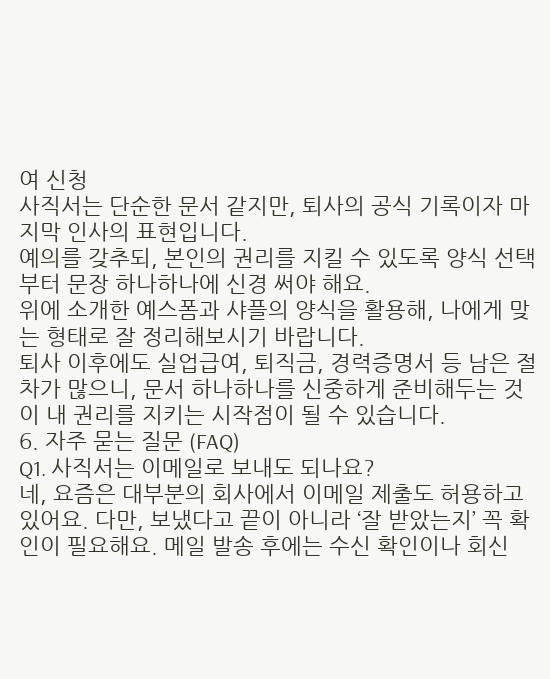여 신청
사직서는 단순한 문서 같지만, 퇴사의 공식 기록이자 마지막 인사의 표현입니다.
예의를 갖추되, 본인의 권리를 지킬 수 있도록 양식 선택부터 문장 하나하나에 신경 써야 해요.
위에 소개한 예스폼과 샤플의 양식을 활용해, 나에게 맞는 형태로 잘 정리해보시기 바랍니다.
퇴사 이후에도 실업급여, 퇴직금, 경력증명서 등 남은 절차가 많으니, 문서 하나하나를 신중하게 준비해두는 것이 내 권리를 지키는 시작점이 될 수 있습니다.
6. 자주 묻는 질문 (FAQ)
Q1. 사직서는 이메일로 보내도 되나요?
네, 요즘은 대부분의 회사에서 이메일 제출도 허용하고 있어요. 다만, 보냈다고 끝이 아니라 ‘잘 받았는지’ 꼭 확인이 필요해요. 메일 발송 후에는 수신 확인이나 회신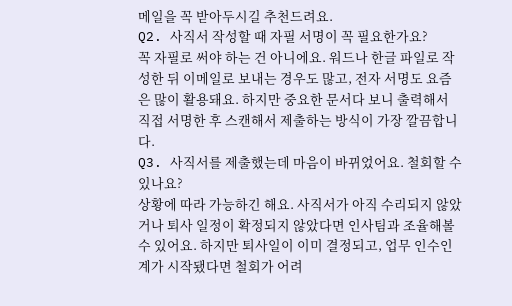메일을 꼭 받아두시길 추천드려요.
Q2. 사직서 작성할 때 자필 서명이 꼭 필요한가요?
꼭 자필로 써야 하는 건 아니에요. 워드나 한글 파일로 작성한 뒤 이메일로 보내는 경우도 많고, 전자 서명도 요즘은 많이 활용돼요. 하지만 중요한 문서다 보니 출력해서 직접 서명한 후 스캔해서 제출하는 방식이 가장 깔끔합니다.
Q3. 사직서를 제출했는데 마음이 바뀌었어요. 철회할 수 있나요?
상황에 따라 가능하긴 해요. 사직서가 아직 수리되지 않았거나 퇴사 일정이 확정되지 않았다면 인사팀과 조율해볼 수 있어요. 하지만 퇴사일이 이미 결정되고, 업무 인수인계가 시작됐다면 철회가 어려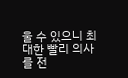울 수 있으니 최대한 빨리 의사를 전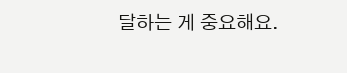달하는 게 중요해요.